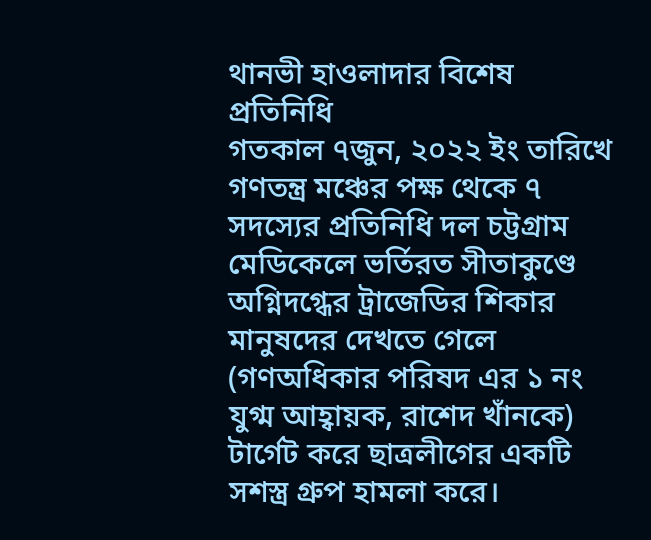থানভী হাওলাদার বিশেষ প্রতিনিধি
গতকাল ৭জুন, ২০২২ ইং তারিখে গণতন্ত্র মঞ্চের পক্ষ থেকে ৭ সদস্যের প্রতিনিধি দল চট্টগ্রাম মেডিকেলে ভর্তিরত সীতাকুণ্ডে অগ্নিদগ্ধের ট্রাজেডির শিকার মানুষদের দেখতে গেলে (গণঅধিকার পরিষদ এর ১ নং যুগ্ম আহ্বায়ক, রাশেদ খাঁনকে) টার্গেট করে ছাত্রলীগের একটি সশস্ত্র গ্রুপ হামলা করে।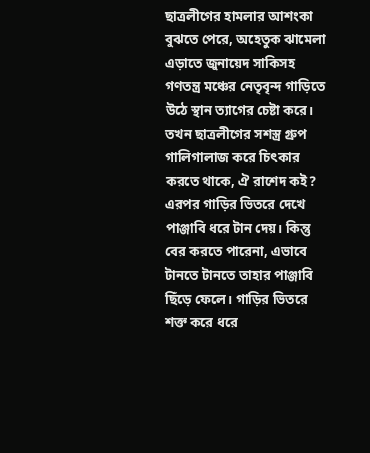ছাত্রলীগের হামলার আশংকা বুঝতে পেরে, অহেতুক ঝামেলা এড়াতে জুনায়েদ সাকিসহ গণতন্ত্র মঞ্চের নেতৃবৃন্দ গাড়িতে উঠে স্থান ত্যাগের চেষ্টা করে। তখন ছাত্রলীগের সশস্ত্র গ্রুপ গালিগালাজ করে চিৎকার করতে থাকে, ঐ রাশেদ কই? এরপর গাড়ির ভিতরে দেখে পাঞ্জাবি ধরে টান দেয়। কিন্তু বের করতে পারেনা, এভাবে টানতে টানতে তাহার পাঞ্জাবি ছিঁড়ে ফেলে। গাড়ির ভিতরে শক্ত করে ধরে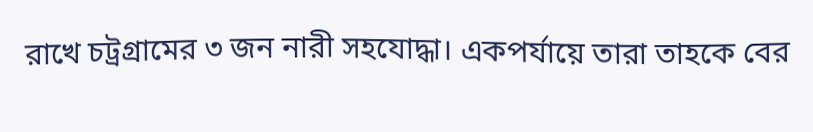রাখে চট্রগ্রামের ৩ জন নারী সহযোদ্ধা। একপর্যায়ে তারা তাহকে বের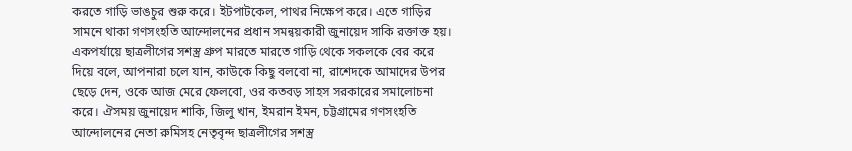করতে গাড়ি ভাঙচুর শুরু করে। ইটপাটকেল, পাথর নিক্ষেপ করে। এতে গাড়ির সামনে থাকা গণসংহতি আন্দোলনের প্রধান সমন্বয়কারী জুনায়েদ সাকি রক্তাক্ত হয়। একপর্যায়ে ছাত্রলীগের সশস্ত্র গ্রুপ মারতে মারতে গাড়ি থেকে সকলকে বের করে দিয়ে বলে, আপনারা চলে যান, কাউকে কিছু বলবো না, রাশেদকে আমাদের উপর ছেড়ে দেন, ওকে আজ মেরে ফেলবো, ওর কতবড় সাহস সরকারের সমালোচনা করে। ঐসময় জুনায়েদ শাকি, জিলু খান, ইমরান ইমন, চট্টগ্রামের গণসংহতি আন্দোলনের নেতা রুমিসহ নেতৃবৃন্দ ছাত্রলীগের সশস্ত্র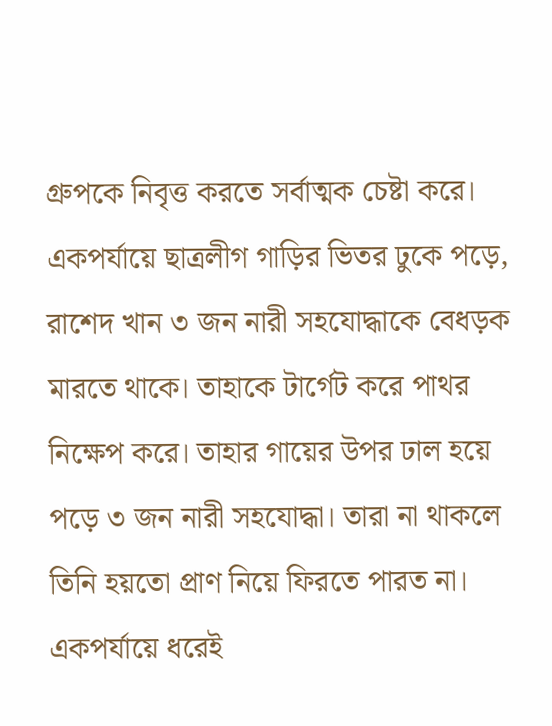গ্রুপকে নিবৃত্ত করতে সর্বাত্মক চেষ্টা করে। একপর্যায়ে ছাত্রলীগ গাড়ির ভিতর ঢুকে পড়ে, রাশেদ খান ৩ জন নারী সহযোদ্ধাকে বেধড়ক মারতে থাকে। তাহাকে টার্গেট করে পাথর নিক্ষেপ করে। তাহার গায়ের উপর ঢাল হয়ে পড়ে ৩ জন নারী সহযোদ্ধা। তারা না থাকলে তিনি হয়তো প্রাণ নিয়ে ফিরতে পারত না। একপর্যায়ে ধরেই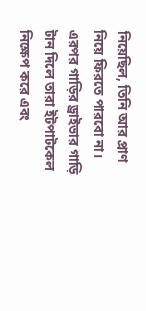নিয়েছিল, তিনি আর প্রাণ নিয়ে ফিরতে পারবো না। এরপর গাড়ির ড্রাইভার গাড়ি টান দিলে তারা ইটপাটকেল নিক্ষেপ করে এবং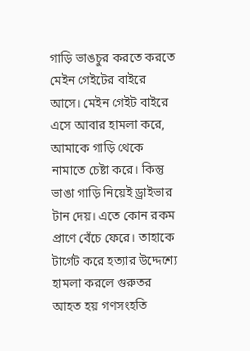গাড়ি ভাঙচুর করতে করতে মেইন গেইটের বাইরে আসে। মেইন গেইট বাইরে এসে আবার হামলা করে, আমাকে গাড়ি থেকে নামাতে চেষ্টা করে। কিন্তু ভাঙা গাড়ি নিয়েই ড্রাইভার টান দেয়। এতে কোন রকম প্রাণে বেঁচে ফেরে। তাহাকে টার্গেট করে হত্যার উদ্দেশ্যে হামলা করলে গুরুতর আহত হয় গণসংহতি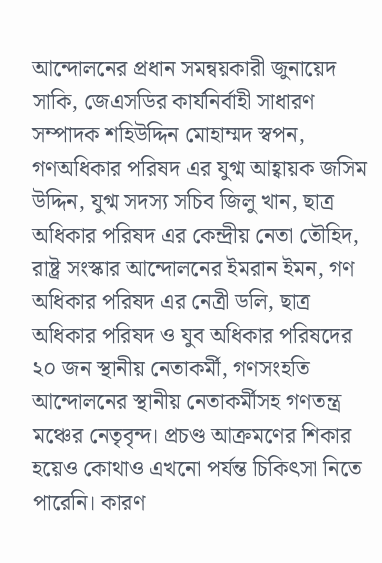আন্দোলনের প্রধান সমন্বয়কারী জুনায়েদ সাকি, জেএসডির কার্যনির্বাহী সাধারণ সম্পাদক শহিউদ্দিন মোহাম্মদ স্বপন, গণঅধিকার পরিষদ এর যুগ্ম আহ্বায়ক জসিম উদ্দিন, যুগ্ম সদস্য সচিব জিলু খান, ছাত্র অধিকার পরিষদ এর কেন্দ্রীয় নেতা তৌহিদ, রাষ্ট্র সংস্কার আন্দোলনের ইমরান ইমন, গণ অধিকার পরিষদ এর নেত্রী ডলি, ছাত্র অধিকার পরিষদ ও যুব অধিকার পরিষদের ২০ জন স্থানীয় নেতাকর্মী, গণসংহতি আন্দোলনের স্থানীয় নেতাকর্মীসহ গণতন্ত্র মঞ্চের নেতৃবৃন্দ। প্রচণ্ড আক্রমণের শিকার হয়েও কোথাও এখনো পর্যন্ত চিকিৎসা নিতে পারেনি। কারণ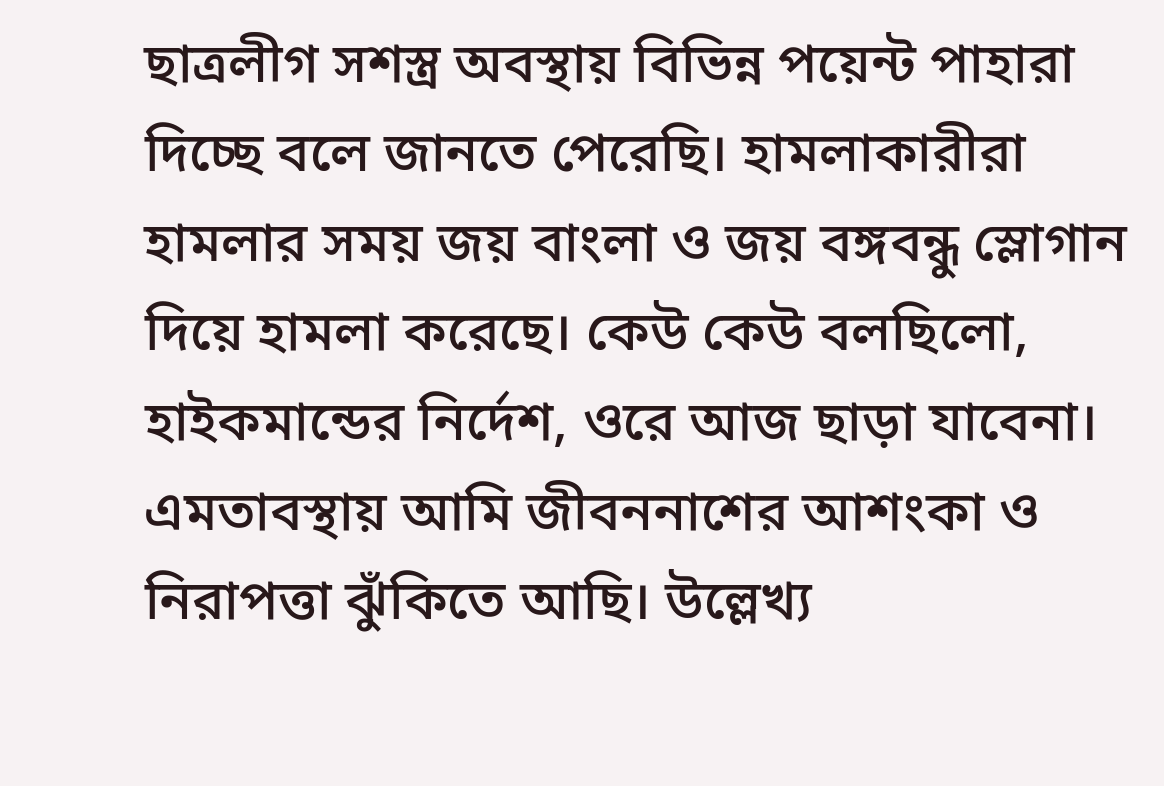ছাত্রলীগ সশস্ত্র অবস্থায় বিভিন্ন পয়েন্ট পাহারা দিচ্ছে বলে জানতে পেরেছি। হামলাকারীরা হামলার সময় জয় বাংলা ও জয় বঙ্গবন্ধু স্লোগান দিয়ে হামলা করেছে। কেউ কেউ বলছিলো, হাইকমান্ডের নির্দেশ, ওরে আজ ছাড়া যাবেনা। এমতাবস্থায় আমি জীবননাশের আশংকা ও নিরাপত্তা ঝুঁকিতে আছি। উল্লেখ্য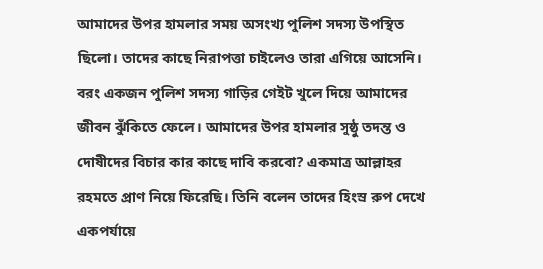আমাদের উপর হামলার সময় অসংখ্য পুলিশ সদস্য উপস্থিত ছিলো। তাদের কাছে নিরাপত্তা চাইলেও তারা এগিয়ে আসেনি। বরং একজন পুলিশ সদস্য গাড়ির গেইট খুলে দিয়ে আমাদের জীবন ঝুঁকিতে ফেলে। আমাদের উপর হামলার সুষ্ঠু তদন্ত ও দোষীদের বিচার কার কাছে দাবি করবো? একমাত্র আল্লাহর রহমতে প্রাণ নিয়ে ফিরেছি। তিনি বলেন তাদের হিংস্র রুপ দেখে একপর্যায়ে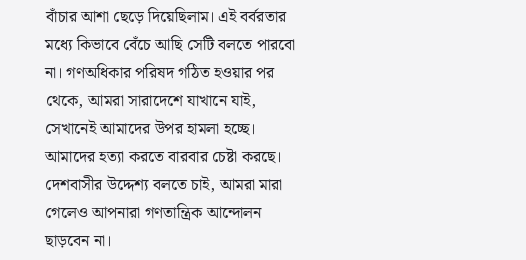বাঁচার আশা ছেড়ে দিয়েছিলাম। এই বর্বরতার মধ্যে কিভাবে বেঁচে আছি সেটি বলতে পারবো না। গণঅধিকার পরিষদ গঠিত হওয়ার পর থেকে, আমরা সারাদেশে যাখানে যাই, সেখানেই আমাদের উপর হামলা হচ্ছে। আমাদের হত্যা করতে বারবার চেষ্টা করছে। দেশবাসীর উদ্দেশ্য বলতে চাই, আমরা মারা গেলেও আপনারা গণতান্ত্রিক আন্দোলন ছাড়বেন না।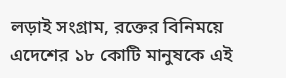লড়াই সংগ্রাম, রক্তের বিনিময়ে এদেশের ১৮ কোটি মানুষকে এই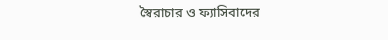স্বৈরাচার ও ফ্যাসিবাদের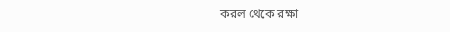করল থেকে রক্ষা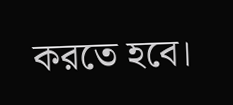করতে হবে।